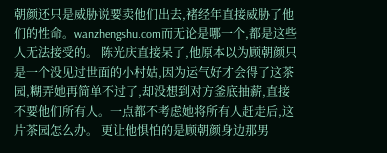朝颜还只是威胁说要卖他们出去,褚经年直接威胁了他们的性命。wanzhengshu.com而无论是哪一个,都是这些人无法接受的。 陈光庆直接呆了,他原本以为顾朝颜只是一个没见过世面的小村姑,因为运气好才会得了这茶园,糊弄她再简单不过了,却没想到对方釜底抽薪,直接不要他们所有人。一点都不考虑她将所有人赶走后,这片茶园怎么办。 更让他惧怕的是顾朝颜身边那男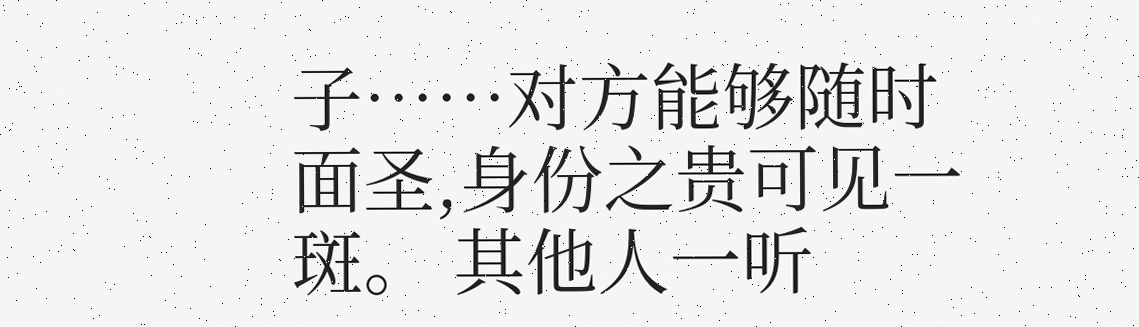子……对方能够随时面圣,身份之贵可见一斑。 其他人一听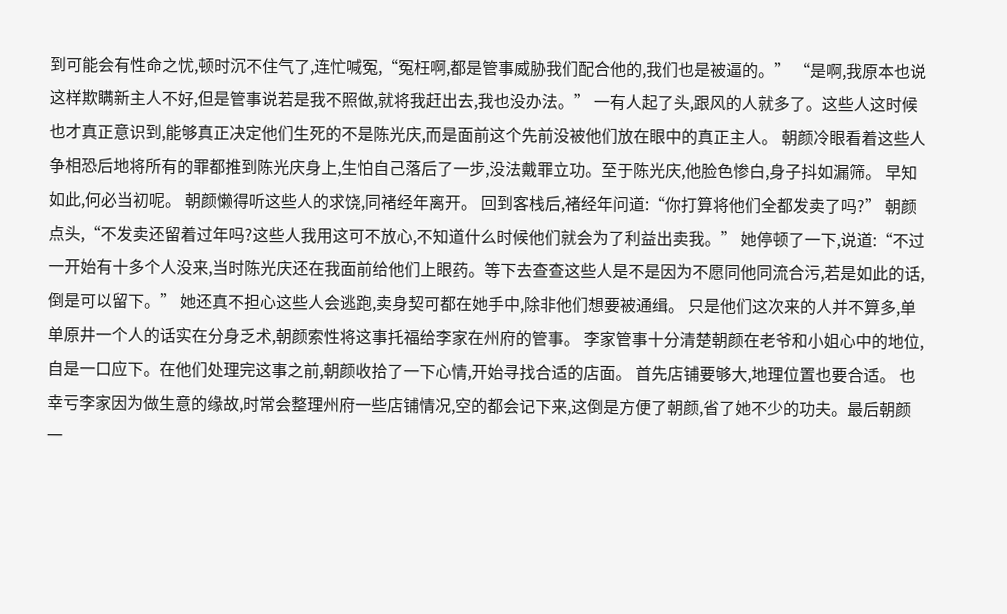到可能会有性命之忧,顿时沉不住气了,连忙喊冤,“冤枉啊,都是管事威胁我们配合他的,我们也是被逼的。” “是啊,我原本也说这样欺瞒新主人不好,但是管事说若是我不照做,就将我赶出去,我也没办法。” 一有人起了头,跟风的人就多了。这些人这时候也才真正意识到,能够真正决定他们生死的不是陈光庆,而是面前这个先前没被他们放在眼中的真正主人。 朝颜冷眼看着这些人争相恐后地将所有的罪都推到陈光庆身上,生怕自己落后了一步,没法戴罪立功。至于陈光庆,他脸色惨白,身子抖如漏筛。 早知如此,何必当初呢。 朝颜懒得听这些人的求饶,同褚经年离开。 回到客栈后,褚经年问道:“你打算将他们全都发卖了吗?” 朝颜点头,“不发卖还留着过年吗?这些人我用这可不放心,不知道什么时候他们就会为了利益出卖我。” 她停顿了一下,说道:“不过一开始有十多个人没来,当时陈光庆还在我面前给他们上眼药。等下去查查这些人是不是因为不愿同他同流合污,若是如此的话,倒是可以留下。” 她还真不担心这些人会逃跑,卖身契可都在她手中,除非他们想要被通缉。 只是他们这次来的人并不算多,单单原井一个人的话实在分身乏术,朝颜索性将这事托福给李家在州府的管事。 李家管事十分清楚朝颜在老爷和小姐心中的地位,自是一口应下。在他们处理完这事之前,朝颜收拾了一下心情,开始寻找合适的店面。 首先店铺要够大,地理位置也要合适。 也幸亏李家因为做生意的缘故,时常会整理州府一些店铺情况,空的都会记下来,这倒是方便了朝颜,省了她不少的功夫。最后朝颜一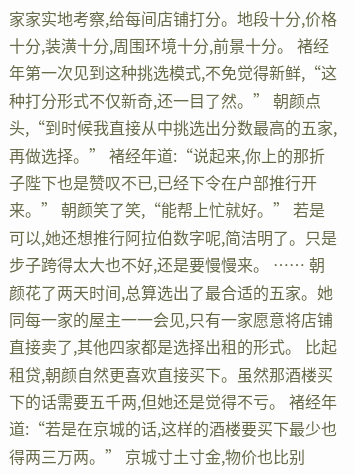家家实地考察,给每间店铺打分。地段十分,价格十分,装潢十分,周围环境十分,前景十分。 褚经年第一次见到这种挑选模式,不免觉得新鲜,“这种打分形式不仅新奇,还一目了然。” 朝颜点头,“到时候我直接从中挑选出分数最高的五家,再做选择。” 褚经年道:“说起来,你上的那折子陛下也是赞叹不已,已经下令在户部推行开来。” 朝颜笑了笑,“能帮上忙就好。” 若是可以,她还想推行阿拉伯数字呢,简洁明了。只是步子跨得太大也不好,还是要慢慢来。 …… 朝颜花了两天时间,总算选出了最合适的五家。她同每一家的屋主一一会见,只有一家愿意将店铺直接卖了,其他四家都是选择出租的形式。 比起租贷,朝颜自然更喜欢直接买下。虽然那酒楼买下的话需要五千两,但她还是觉得不亏。 褚经年道:“若是在京城的话,这样的酒楼要买下最少也得两三万两。” 京城寸土寸金,物价也比别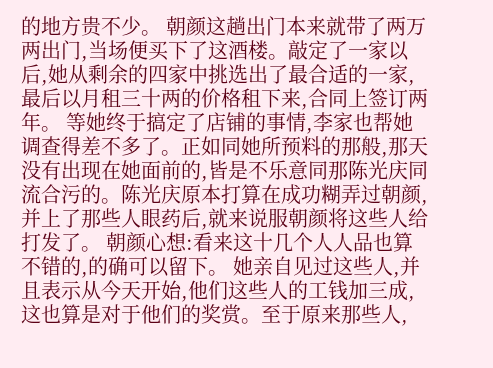的地方贵不少。 朝颜这趟出门本来就带了两万两出门,当场便买下了这酒楼。敲定了一家以后,她从剩余的四家中挑选出了最合适的一家,最后以月租三十两的价格租下来,合同上签订两年。 等她终于搞定了店铺的事情,李家也帮她调查得差不多了。正如同她所预料的那般,那天没有出现在她面前的,皆是不乐意同那陈光庆同流合污的。陈光庆原本打算在成功糊弄过朝颜,并上了那些人眼药后,就来说服朝颜将这些人给打发了。 朝颜心想:看来这十几个人人品也算不错的,的确可以留下。 她亲自见过这些人,并且表示从今天开始,他们这些人的工钱加三成,这也算是对于他们的奖赏。至于原来那些人,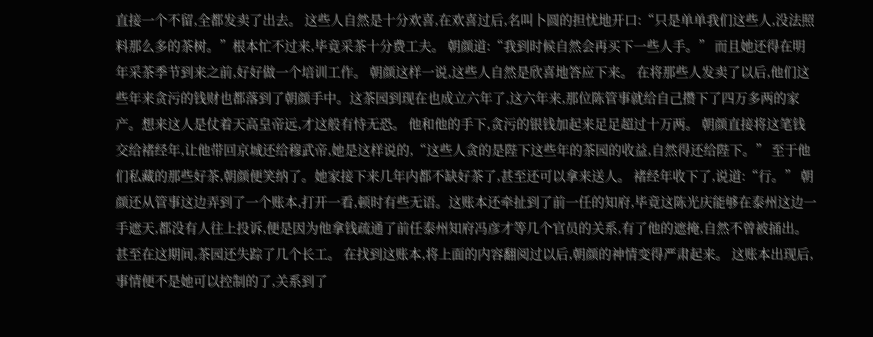直接一个不留,全都发卖了出去。 这些人自然是十分欢喜,在欢喜过后,名叫卜圆的担忧地开口:“只是单单我们这些人,没法照料那么多的茶树。”根本忙不过来,毕竟采茶十分费工夫。 朝颜道:“我到时候自然会再买下一些人手。” 而且她还得在明年采茶季节到来之前,好好做一个培训工作。 朝颜这样一说,这些人自然是欣喜地答应下来。 在将那些人发卖了以后,他们这些年来贪污的钱财也都落到了朝颜手中。这茶园到现在也成立六年了,这六年来,那位陈管事就给自己攒下了四万多两的家产。想来这人是仗着天高皇帝远,才这般有恃无恐。 他和他的手下,贪污的银钱加起来足足超过十万两。 朝颜直接将这笔钱交给褚经年,让他带回京城还给穆武帝,她是这样说的,“这些人贪的是陛下这些年的茶园的收益,自然得还给陛下。” 至于他们私藏的那些好茶,朝颜便笑纳了。她家接下来几年内都不缺好茶了,甚至还可以拿来送人。 褚经年收下了,说道:“行。” 朝颜还从管事这边弄到了一个账本,打开一看,顿时有些无语。这账本还牵扯到了前一任的知府,毕竟这陈光庆能够在泰州这边一手遮天,都没有人往上投诉,便是因为他拿钱疏通了前任泰州知府冯彦才等几个官员的关系,有了他的遮掩,自然不曾被捅出。 甚至在这期间,茶园还失踪了几个长工。 在找到这账本,将上面的内容翻阅过以后,朝颜的神情变得严肃起来。 这账本出现后,事情便不是她可以控制的了,关系到了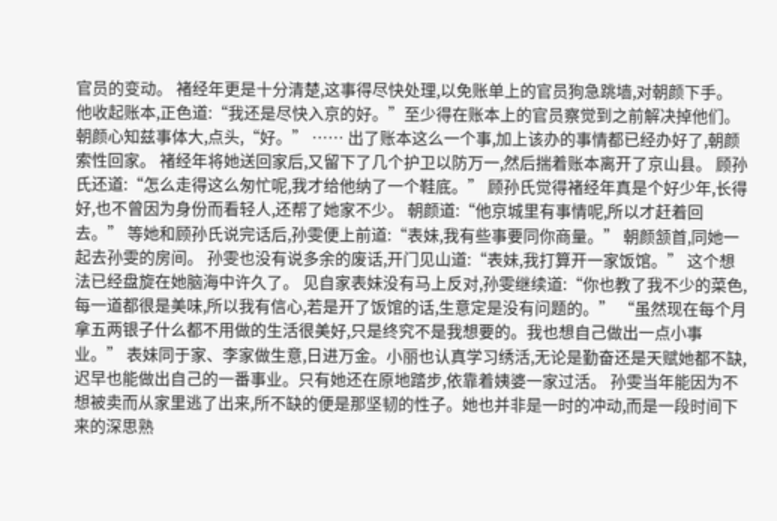官员的变动。 褚经年更是十分清楚,这事得尽快处理,以免账单上的官员狗急跳墙,对朝颜下手。 他收起账本,正色道:“我还是尽快入京的好。”至少得在账本上的官员察觉到之前解决掉他们。 朝颜心知兹事体大,点头,“好。” …… 出了账本这么一个事,加上该办的事情都已经办好了,朝颜索性回家。 褚经年将她送回家后,又留下了几个护卫以防万一,然后揣着账本离开了京山县。 顾孙氏还道:“怎么走得这么匆忙呢,我才给他纳了一个鞋底。” 顾孙氏觉得褚经年真是个好少年,长得好,也不曾因为身份而看轻人,还帮了她家不少。 朝颜道:“他京城里有事情呢,所以才赶着回去。” 等她和顾孙氏说完话后,孙雯便上前道:“表妹,我有些事要同你商量。” 朝颜颔首,同她一起去孙雯的房间。 孙雯也没有说多余的废话,开门见山道:“表妹,我打算开一家饭馆。” 这个想法已经盘旋在她脑海中许久了。 见自家表妹没有马上反对,孙雯继续道:“你也教了我不少的菜色,每一道都很是美味,所以我有信心,若是开了饭馆的话,生意定是没有问题的。” “虽然现在每个月拿五两银子什么都不用做的生活很美好,只是终究不是我想要的。我也想自己做出一点小事业。” 表妹同于家、李家做生意,日进万金。小丽也认真学习绣活,无论是勤奋还是天赋她都不缺,迟早也能做出自己的一番事业。只有她还在原地踏步,依靠着姨婆一家过活。 孙雯当年能因为不想被卖而从家里逃了出来,所不缺的便是那坚韧的性子。她也并非是一时的冲动,而是一段时间下来的深思熟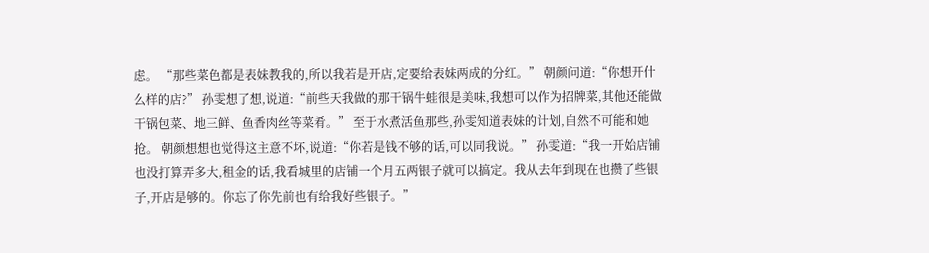虑。 “那些菜色都是表妹教我的,所以我若是开店,定要给表妹两成的分红。” 朝颜问道:“你想开什么样的店?” 孙雯想了想,说道:“前些天我做的那干锅牛蛙很是美味,我想可以作为招牌菜,其他还能做干锅包菜、地三鲜、鱼香肉丝等菜肴。” 至于水煮活鱼那些,孙雯知道表妹的计划,自然不可能和她抢。 朝颜想想也觉得这主意不坏,说道:“你若是钱不够的话,可以同我说。” 孙雯道:“我一开始店铺也没打算弄多大,租金的话,我看城里的店铺一个月五两银子就可以搞定。我从去年到现在也攒了些银子,开店是够的。你忘了你先前也有给我好些银子。”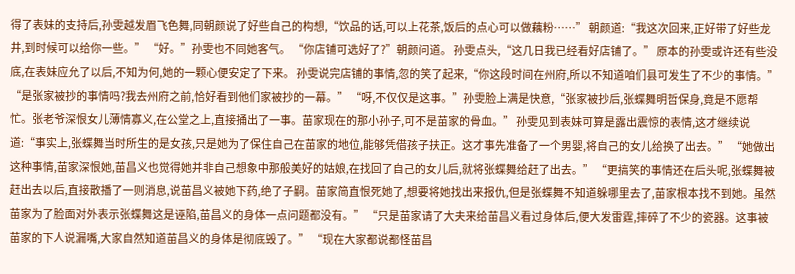得了表妹的支持后,孙雯越发眉飞色舞,同朝颜说了好些自己的构想,“饮品的话,可以上花茶,饭后的点心可以做藕粉……” 朝颜道:“我这次回来,正好带了好些龙井,到时候可以给你一些。” “好。”孙雯也不同她客气。 “你店铺可选好了?”朝颜问道。 孙雯点头,“这几日我已经看好店铺了。” 原本的孙雯或许还有些没底,在表妹应允了以后,不知为何,她的一颗心便安定了下来。 孙雯说完店铺的事情,忽的笑了起来,“你这段时间在州府,所以不知道咱们县可发生了不少的事情。” “是张家被抄的事情吗?我去州府之前,恰好看到他们家被抄的一幕。” “呀,不仅仅是这事。”孙雯脸上满是快意,“张家被抄后,张蝶舞明哲保身,竟是不愿帮忙。张老爷深恨女儿薄情寡义,在公堂之上,直接捅出了一事。苗家现在的那小孙子,可不是苗家的骨血。” 孙雯见到表妹可算是露出震惊的表情,这才继续说道:“事实上,张蝶舞当时所生的是女孩,只是她为了保住自己在苗家的地位,能够凭借孩子扶正。这才事先准备了一个男婴,将自己的女儿给换了出去。” “她做出这种事情,苗家深恨她,苗昌义也觉得她并非自己想象中那般美好的姑娘,在找回了自己的女儿后,就将张蝶舞给赶了出去。” “更搞笑的事情还在后头呢,张蝶舞被赶出去以后,直接散播了一则消息,说苗昌义被她下药,绝了子嗣。苗家简直恨死她了,想要将她找出来报仇,但是张蝶舞不知道躲哪里去了,苗家根本找不到她。虽然苗家为了脸面对外表示张蝶舞这是诬陷,苗昌义的身体一点问题都没有。” “只是苗家请了大夫来给苗昌义看过身体后,便大发雷霆,摔碎了不少的瓷器。这事被苗家的下人说漏嘴,大家自然知道苗昌义的身体是彻底毁了。” “现在大家都说都怪苗昌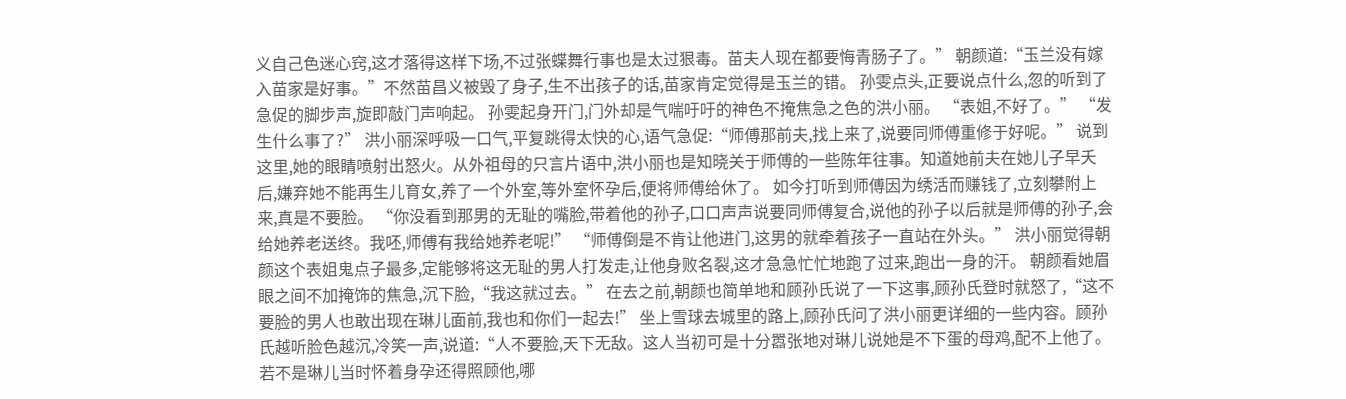义自己色迷心窍,这才落得这样下场,不过张蝶舞行事也是太过狠毒。苗夫人现在都要悔青肠子了。” 朝颜道:“玉兰没有嫁入苗家是好事。”不然苗昌义被毁了身子,生不出孩子的话,苗家肯定觉得是玉兰的错。 孙雯点头,正要说点什么,忽的听到了急促的脚步声,旋即敲门声响起。 孙雯起身开门,门外却是气喘吁吁的神色不掩焦急之色的洪小丽。 “表姐,不好了。” “发生什么事了?” 洪小丽深呼吸一口气,平复跳得太快的心,语气急促:“师傅那前夫,找上来了,说要同师傅重修于好呢。” 说到这里,她的眼睛喷射出怒火。从外祖母的只言片语中,洪小丽也是知晓关于师傅的一些陈年往事。知道她前夫在她儿子早夭后,嫌弃她不能再生儿育女,养了一个外室,等外室怀孕后,便将师傅给休了。 如今打听到师傅因为绣活而赚钱了,立刻攀附上来,真是不要脸。 “你没看到那男的无耻的嘴脸,带着他的孙子,口口声声说要同师傅复合,说他的孙子以后就是师傅的孙子,会给她养老送终。我呸,师傅有我给她养老呢!” “师傅倒是不肯让他进门,这男的就牵着孩子一直站在外头。” 洪小丽觉得朝颜这个表姐鬼点子最多,定能够将这无耻的男人打发走,让他身败名裂,这才急急忙忙地跑了过来,跑出一身的汗。 朝颜看她眉眼之间不加掩饰的焦急,沉下脸,“我这就过去。” 在去之前,朝颜也简单地和顾孙氏说了一下这事,顾孙氏登时就怒了,“这不要脸的男人也敢出现在琳儿面前,我也和你们一起去!” 坐上雪球去城里的路上,顾孙氏问了洪小丽更详细的一些内容。顾孙氏越听脸色越沉,冷笑一声,说道:“人不要脸,天下无敌。这人当初可是十分嚣张地对琳儿说她是不下蛋的母鸡,配不上他了。若不是琳儿当时怀着身孕还得照顾他,哪